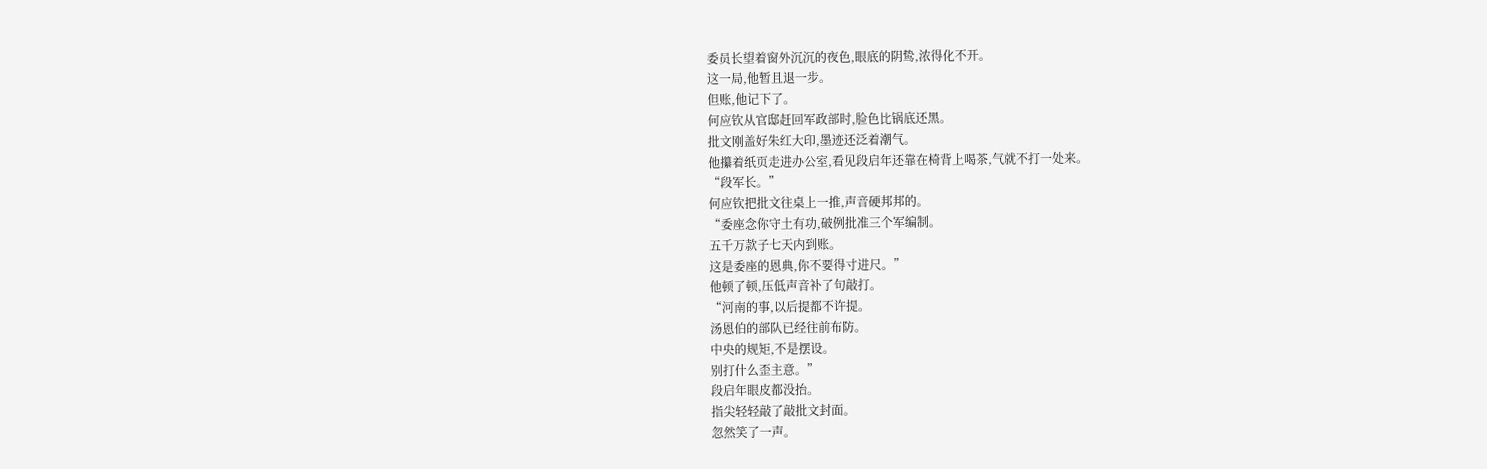委员长望着窗外沉沉的夜色,眼底的阴鸷,浓得化不开。
这一局,他暂且退一步。
但账,他记下了。
何应钦从官邸赶回军政部时,脸色比锅底还黑。
批文刚盖好朱红大印,墨迹还泛着潮气。
他攥着纸页走进办公室,看见段启年还靠在椅背上喝茶,气就不打一处来。
“段军长。”
何应钦把批文往桌上一推,声音硬邦邦的。
“委座念你守土有功,破例批准三个军编制。
五千万款子七天内到账。
这是委座的恩典,你不要得寸进尺。”
他顿了顿,压低声音补了句敲打。
“河南的事,以后提都不许提。
汤恩伯的部队已经往前布防。
中央的规矩,不是摆设。
别打什么歪主意。”
段启年眼皮都没抬。
指尖轻轻敲了敲批文封面。
忽然笑了一声。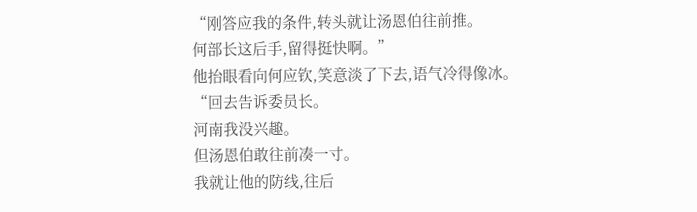“刚答应我的条件,转头就让汤恩伯往前推。
何部长这后手,留得挺快啊。”
他抬眼看向何应钦,笑意淡了下去,语气冷得像冰。
“回去告诉委员长。
河南我没兴趣。
但汤恩伯敢往前凑一寸。
我就让他的防线,往后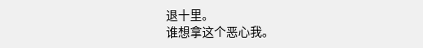退十里。
谁想拿这个恶心我。